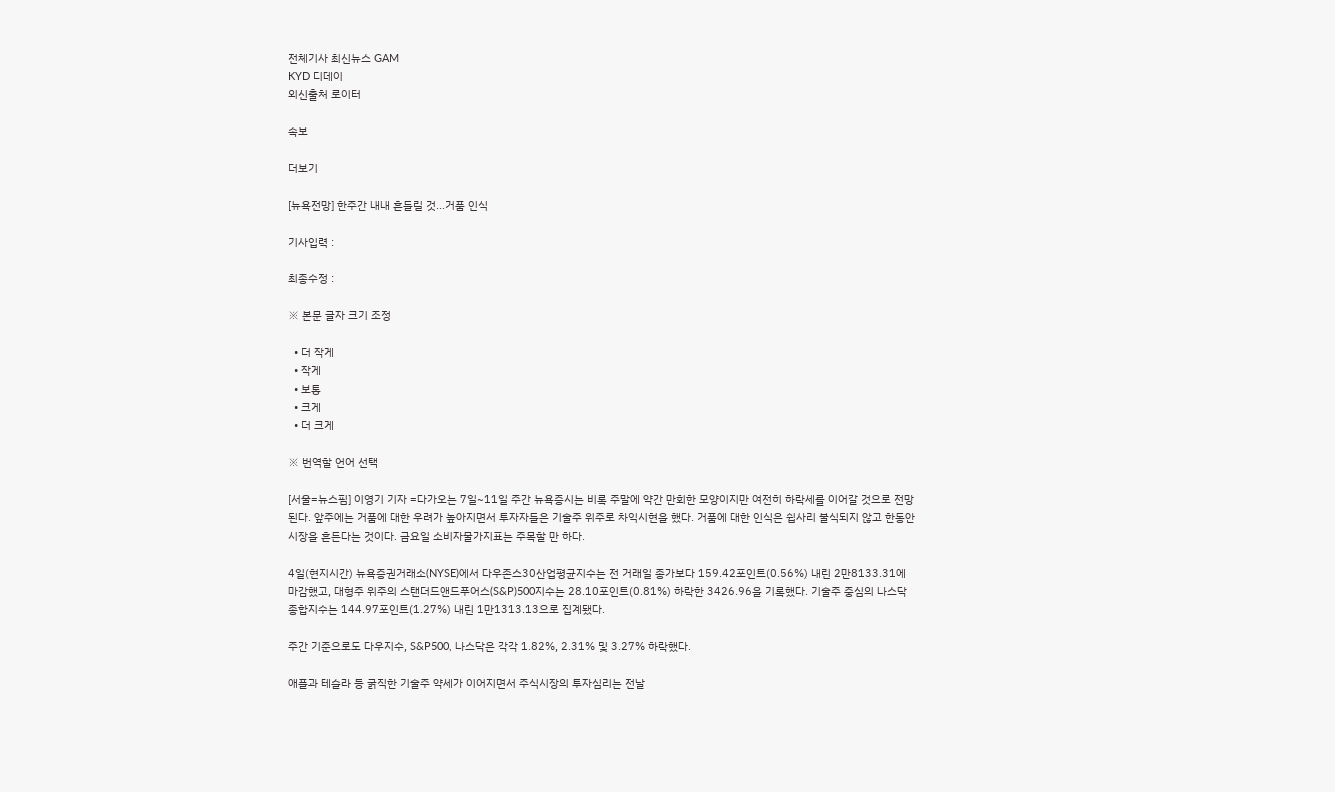전체기사 최신뉴스 GAM
KYD 디데이
외신출처 로이터

속보

더보기

[뉴욕전망] 한주간 내내 흔들릴 것...거품 인식

기사입력 :

최종수정 :

※ 본문 글자 크기 조정

  • 더 작게
  • 작게
  • 보통
  • 크게
  • 더 크게

※ 번역할 언어 선택

[서울=뉴스핌] 이영기 기자 =다가오는 7일~11일 주간 뉴욕증시는 비록 주말에 약간 만회한 모양이지만 여전히 하락세를 이어갈 것으로 전망된다. 앞주에는 거품에 대한 우려가 높아지면서 투자자들은 기술주 위주로 차익시현을 했다. 거품에 대한 인식은 쉽사리 불식되지 않고 한동안 시장을 흔든다는 것이다. 금요일 소비자물가지표는 주목할 만 하다.

4일(현지시간) 뉴욕증권거래소(NYSE)에서 다우존스30산업평균지수는 전 거래일 종가보다 159.42포인트(0.56%) 내린 2만8133.31에 마감했고, 대형주 위주의 스탠더드앤드푸어스(S&P)500지수는 28.10포인트(0.81%) 하락한 3426.96을 기록했다. 기술주 중심의 나스닥 종합지수는 144.97포인트(1.27%) 내린 1만1313.13으로 집계됐다.

주간 기준으로도 다우지수, S&P500, 나스닥은 각각 1.82%, 2.31% 및 3.27% 하락했다.

애플과 테슬라 등 굵직한 기술주 약세가 이어지면서 주식시장의 투자심리는 전날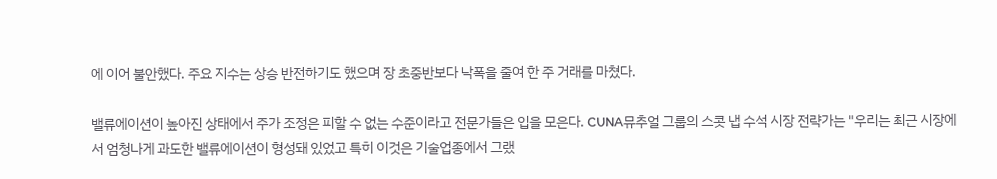에 이어 불안했다. 주요 지수는 상승 반전하기도 했으며 장 초중반보다 낙폭을 줄여 한 주 거래를 마쳤다.

밸류에이션이 높아진 상태에서 주가 조정은 피할 수 없는 수준이라고 전문가들은 입을 모은다. CUNA뮤추얼 그룹의 스콧 냅 수석 시장 전략가는 "우리는 최근 시장에서 엄청나게 과도한 밸류에이션이 형성돼 있었고 특히 이것은 기술업종에서 그랬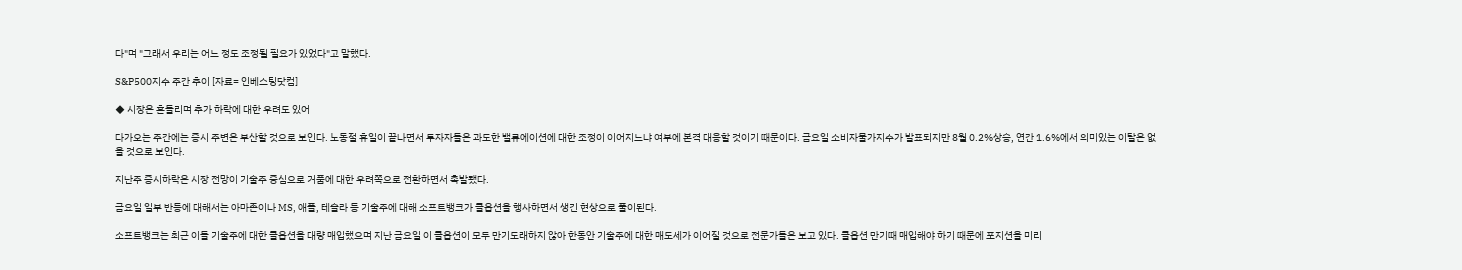다"며 "그래서 우리는 어느 정도 조정될 필요가 있었다"고 말했다.

S&P500지수 주간 추이 [자료= 인베스팅닷컴]

◆ 시장은 흔들리며 추가 하락에 대한 우려도 있어

다가오는 주간에는 증시 주변은 부산할 것으로 보인다. 노동절 휴일이 끝나면서 투자자들은 과도한 밸류에이션에 대한 조정이 이어지느냐 여부에 본격 대응할 것이기 때문이다. 금요일 소비자물가지수가 발표되지만 8월 0.2%상승, 연간 1.6%에서 의미있는 이탈은 없을 것으로 보인다.

지난주 증시하락은 시장 전망이 기술주 중심으로 거품에 대한 우려쪽으로 전환하면서 촉발됐다.

금요일 일부 반등에 대해서는 아마존이나 MS, 애플, 테슬라 등 기술주에 대해 소프트뱅크가 콜옵션을 행사하면서 생긴 현상으로 풀이된다.

소프트뱅크는 최근 이들 기술주에 대한 콜옵션을 대량 매입했으며 지난 금요일 이 콜옵션이 모두 만기도래하지 않아 한동안 기술주에 대한 매도세가 이어질 것으로 전문가들은 보고 있다. 콜옵션 만기때 매입해야 하기 때문에 포지션을 미리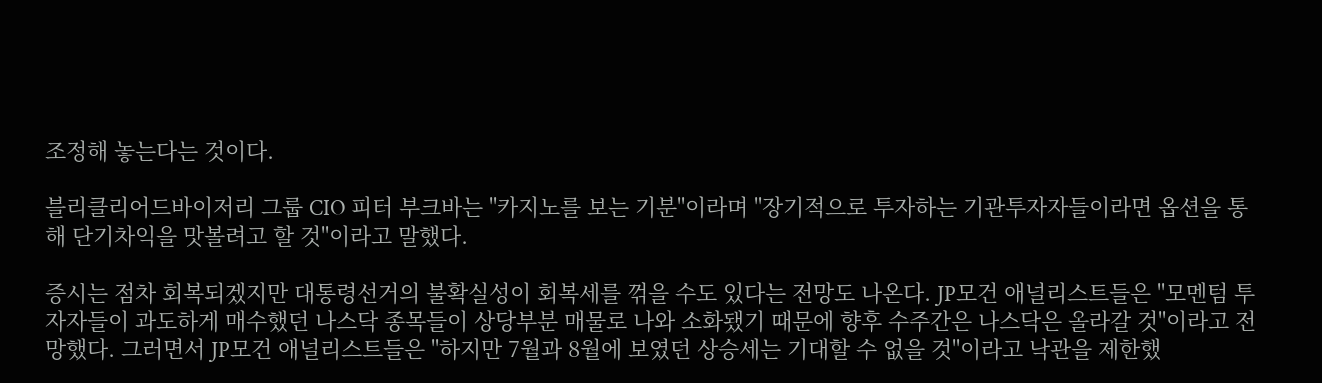조정해 놓는다는 것이다.

블리클리어드바이저리 그룹 CIO 피터 부크바는 "카지노를 보는 기분"이라며 "장기적으로 투자하는 기관투자자들이라면 옵션을 통해 단기차익을 맛볼려고 할 것"이라고 말했다.

증시는 점차 회복되겠지만 대통령선거의 불확실성이 회복세를 꺾을 수도 있다는 전망도 나온다. JP모건 애널리스트들은 "모멘텀 투자자들이 과도하게 매수했던 나스닥 종목들이 상당부분 매물로 나와 소화됐기 때문에 향후 수주간은 나스닥은 올라갈 것"이라고 전망했다. 그러면서 JP모건 애널리스트들은 "하지만 7월과 8월에 보였던 상승세는 기대할 수 없을 것"이라고 낙관을 제한했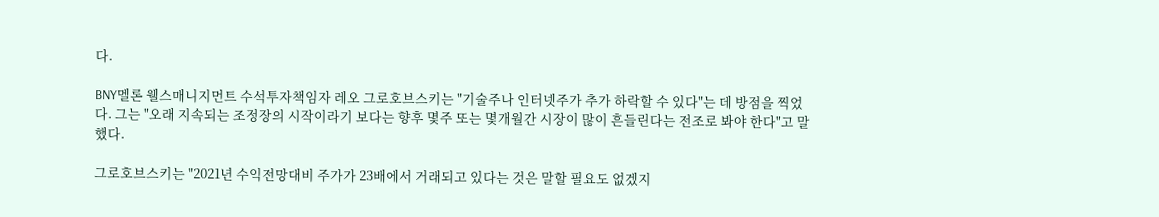다.

BNY멜론 웰스매니지먼트 수석투자책임자 레오 그로호브스키는 "기술주나 인터넷주가 추가 하락할 수 있다"는 데 방점을 찍었다. 그는 "오래 지속되는 조정장의 시작이라기 보다는 향후 몇주 또는 몇개월간 시장이 많이 흔들린다는 전조로 봐야 한다"고 말했다.

그로호브스키는 "2021년 수익전망대비 주가가 23배에서 거래되고 있다는 것은 말할 필요도 없겠지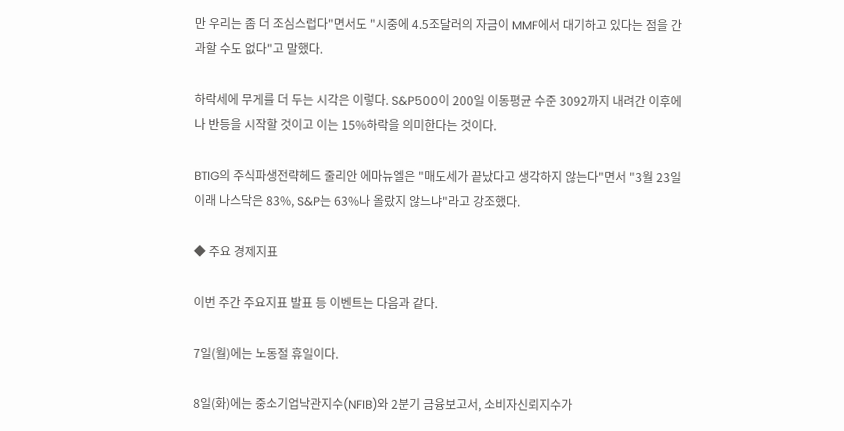만 우리는 좀 더 조심스럽다"면서도 "시중에 4.5조달러의 자금이 MMF에서 대기하고 있다는 점을 간과할 수도 없다"고 말했다.

하락세에 무게를 더 두는 시각은 이렇다. S&P500이 200일 이동평균 수준 3092까지 내려간 이후에나 반등을 시작할 것이고 이는 15%하락을 의미한다는 것이다.

BTIG의 주식파생전략헤드 줄리안 에마뉴엘은 "매도세가 끝났다고 생각하지 않는다"면서 "3월 23일 이래 나스닥은 83%, S&P는 63%나 올랐지 않느냐"라고 강조했다.

◆ 주요 경제지표

이번 주간 주요지표 발표 등 이벤트는 다음과 같다.

7일(월)에는 노동절 휴일이다.

8일(화)에는 중소기업낙관지수(NFIB)와 2분기 금융보고서, 소비자신뢰지수가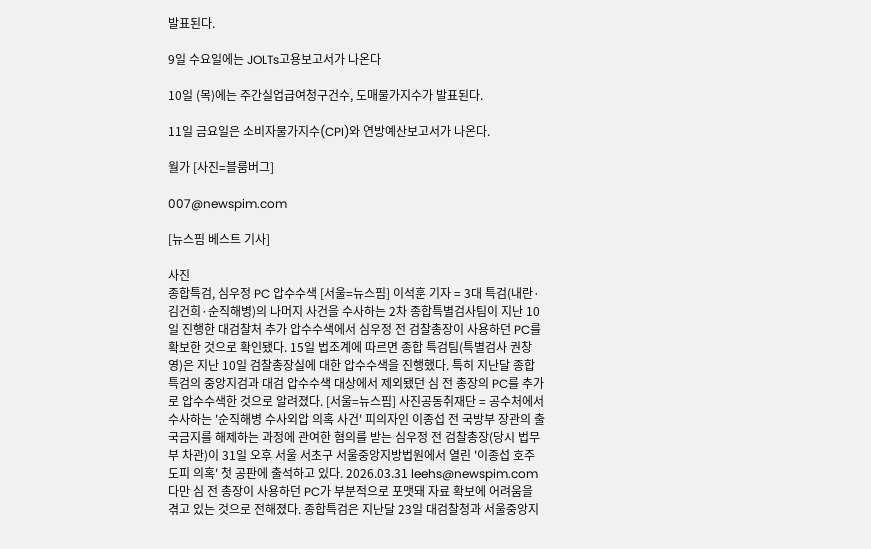발표된다.

9일 수요일에는 JOLTs고용보고서가 나온다

10일 (목)에는 주간실업급여청구건수, 도매물가지수가 발표된다.

11일 금요일은 소비자물가지수(CPI)와 연방예산보고서가 나온다.

월가 [사진=블룸버그]

007@newspim.com

[뉴스핌 베스트 기사]

사진
종합특검, 심우정 PC 압수수색 [서울=뉴스핌] 이석훈 기자 = 3대 특검(내란·김건희·순직해병)의 나머지 사건을 수사하는 2차 종합특별검사팀이 지난 10일 진행한 대검찰처 추가 압수수색에서 심우정 전 검찰총장이 사용하던 PC를 확보한 것으로 확인됐다. 15일 법조계에 따르면 종합 특검팀(특별검사 권창영)은 지난 10일 검찰총장실에 대한 압수수색을 진행했다. 특히 지난달 종합특검의 중앙지검과 대검 압수수색 대상에서 제외됐던 심 전 총장의 PC를 추가로 압수수색한 것으로 알려졌다. [서울=뉴스핌] 사진공동취재단 = 공수처에서 수사하는 '순직해병 수사외압 의혹 사건' 피의자인 이종섭 전 국방부 장관의 출국금지를 해제하는 과정에 관여한 혐의를 받는 심우정 전 검찰총장(당시 법무부 차관)이 31일 오후 서울 서초구 서울중앙지방법원에서 열린 '이종섭 호주 도피 의혹' 첫 공판에 출석하고 있다. 2026.03.31 leehs@newspim.com 다만 심 전 총장이 사용하던 PC가 부분적으로 포맷돼 자료 확보에 어려움을 겪고 있는 것으로 전해졌다. 종합특검은 지난달 23일 대검찰청과 서울중앙지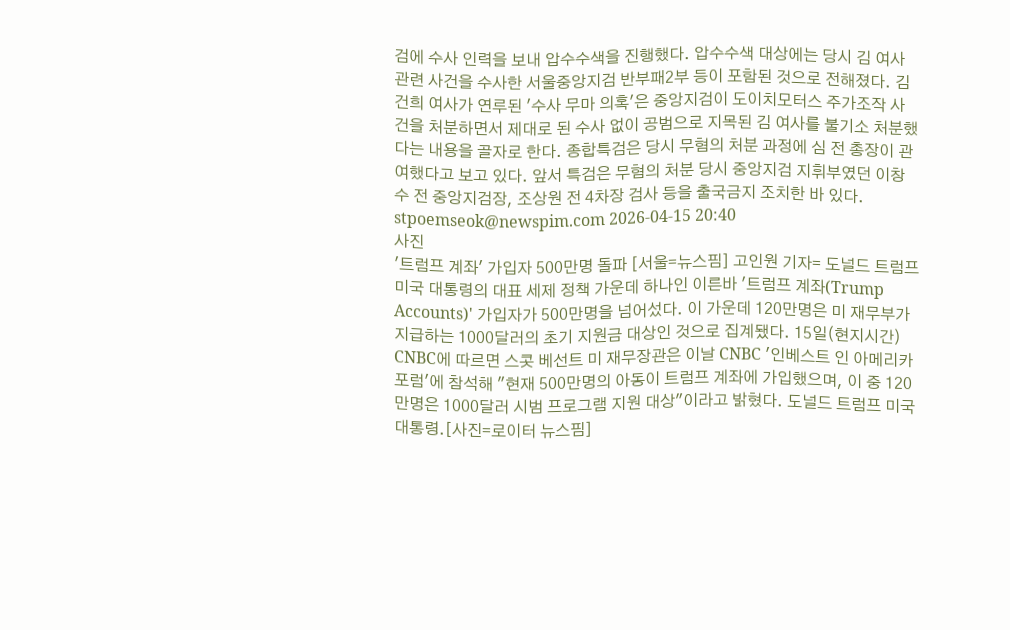검에 수사 인력을 보내 압수수색을 진행했다. 압수수색 대상에는 당시 김 여사 관련 사건을 수사한 서울중앙지검 반부패2부 등이 포함된 것으로 전해졌다. 김건희 여사가 연루된 '수사 무마 의혹'은 중앙지검이 도이치모터스 주가조작 사건을 처분하면서 제대로 된 수사 없이 공범으로 지목된 김 여사를 불기소 처분했다는 내용을 골자로 한다. 종합특검은 당시 무혐의 처분 과정에 심 전 총장이 관여했다고 보고 있다. 앞서 특검은 무혐의 처분 당시 중앙지검 지휘부였던 이창수 전 중앙지검장, 조상원 전 4차장 검사 등을 출국금지 조치한 바 있다. stpoemseok@newspim.com 2026-04-15 20:40
사진
'트럼프 계좌' 가입자 500만명 돌파 [서울=뉴스핌] 고인원 기자= 도널드 트럼프 미국 대통령의 대표 세제 정책 가운데 하나인 이른바 '트럼프 계좌(Trump Accounts)' 가입자가 500만명을 넘어섰다. 이 가운데 120만명은 미 재무부가 지급하는 1000달러의 초기 지원금 대상인 것으로 집계됐다. 15일(현지시간) CNBC에 따르면 스콧 베선트 미 재무장관은 이날 CNBC '인베스트 인 아메리카 포럼'에 참석해 "현재 500만명의 아동이 트럼프 계좌에 가입했으며, 이 중 120만명은 1000달러 시범 프로그램 지원 대상"이라고 밝혔다. 도널드 트럼프 미국 대통령.[사진=로이터 뉴스핌]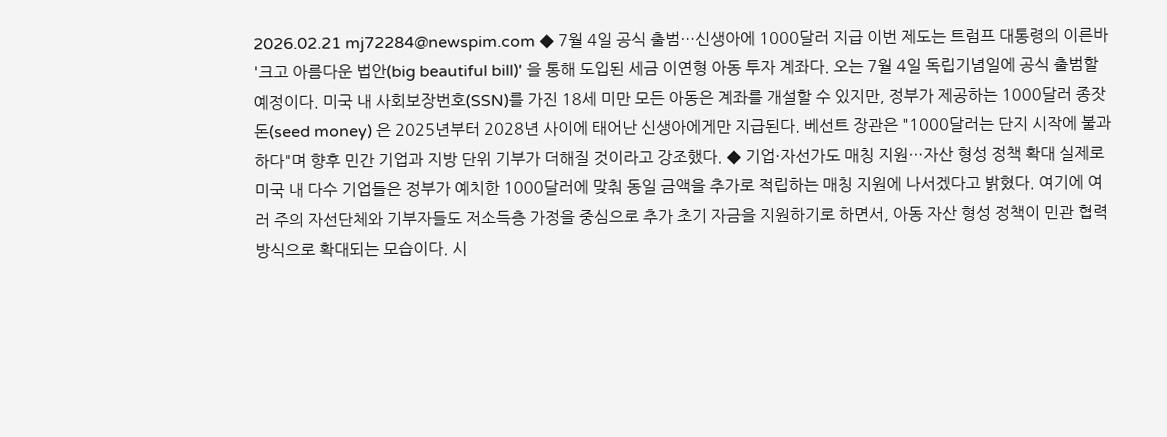2026.02.21 mj72284@newspim.com ◆ 7월 4일 공식 출범…신생아에 1000달러 지급 이번 제도는 트럼프 대통령의 이른바 '크고 아름다운 법안(big beautiful bill)' 을 통해 도입된 세금 이연형 아동 투자 계좌다. 오는 7월 4일 독립기념일에 공식 출범할 예정이다. 미국 내 사회보장번호(SSN)를 가진 18세 미만 모든 아동은 계좌를 개설할 수 있지만, 정부가 제공하는 1000달러 종잣돈(seed money) 은 2025년부터 2028년 사이에 태어난 신생아에게만 지급된다. 베선트 장관은 "1000달러는 단지 시작에 불과하다"며 향후 민간 기업과 지방 단위 기부가 더해질 것이라고 강조했다. ◆ 기업·자선가도 매칭 지원…자산 형성 정책 확대 실제로 미국 내 다수 기업들은 정부가 예치한 1000달러에 맞춰 동일 금액을 추가로 적립하는 매칭 지원에 나서겠다고 밝혔다. 여기에 여러 주의 자선단체와 기부자들도 저소득층 가정을 중심으로 추가 초기 자금을 지원하기로 하면서, 아동 자산 형성 정책이 민관 협력 방식으로 확대되는 모습이다. 시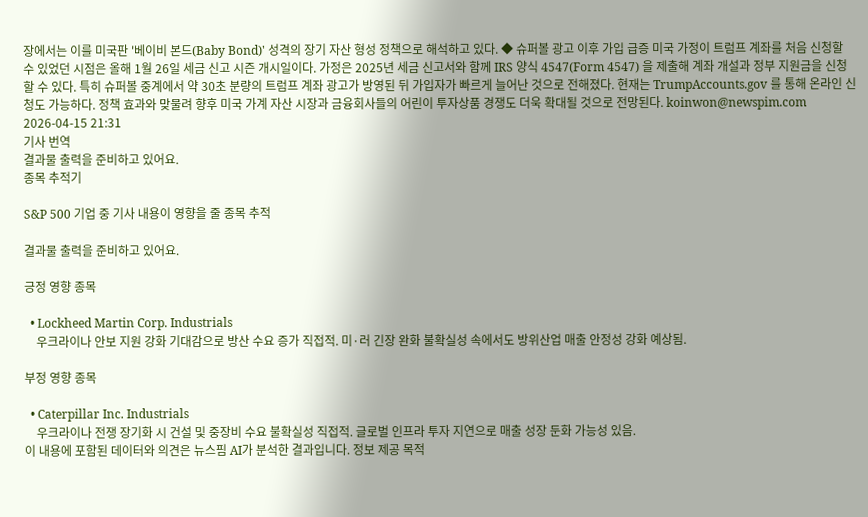장에서는 이를 미국판 '베이비 본드(Baby Bond)' 성격의 장기 자산 형성 정책으로 해석하고 있다. ◆ 슈퍼볼 광고 이후 가입 급증 미국 가정이 트럼프 계좌를 처음 신청할 수 있었던 시점은 올해 1월 26일 세금 신고 시즌 개시일이다. 가정은 2025년 세금 신고서와 함께 IRS 양식 4547(Form 4547) 을 제출해 계좌 개설과 정부 지원금을 신청할 수 있다. 특히 슈퍼볼 중계에서 약 30초 분량의 트럼프 계좌 광고가 방영된 뒤 가입자가 빠르게 늘어난 것으로 전해졌다. 현재는 TrumpAccounts.gov 를 통해 온라인 신청도 가능하다. 정책 효과와 맞물려 향후 미국 가계 자산 시장과 금융회사들의 어린이 투자상품 경쟁도 더욱 확대될 것으로 전망된다. koinwon@newspim.com 2026-04-15 21:31
기사 번역
결과물 출력을 준비하고 있어요.
종목 추적기

S&P 500 기업 중 기사 내용이 영향을 줄 종목 추적

결과물 출력을 준비하고 있어요.

긍정 영향 종목

  • Lockheed Martin Corp. Industrials
    우크라이나 안보 지원 강화 기대감으로 방산 수요 증가 직접적. 미·러 긴장 완화 불확실성 속에서도 방위산업 매출 안정성 강화 예상됨.

부정 영향 종목

  • Caterpillar Inc. Industrials
    우크라이나 전쟁 장기화 시 건설 및 중장비 수요 불확실성 직접적. 글로벌 인프라 투자 지연으로 매출 성장 둔화 가능성 있음.
이 내용에 포함된 데이터와 의견은 뉴스핌 AI가 분석한 결과입니다. 정보 제공 목적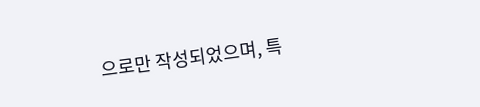으로만 작성되었으며, 특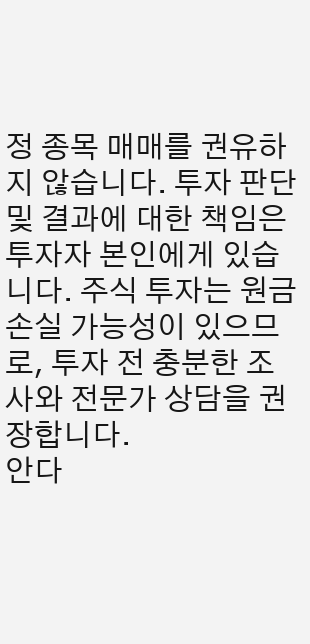정 종목 매매를 권유하지 않습니다. 투자 판단 및 결과에 대한 책임은 투자자 본인에게 있습니다. 주식 투자는 원금 손실 가능성이 있으므로, 투자 전 충분한 조사와 전문가 상담을 권장합니다.
안다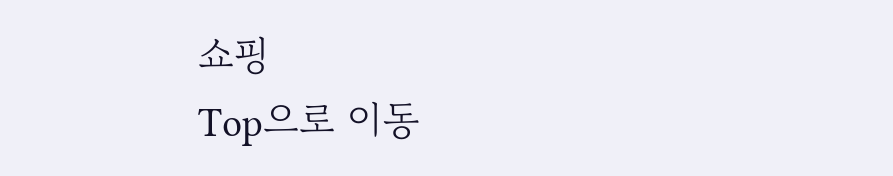쇼핑
Top으로 이동